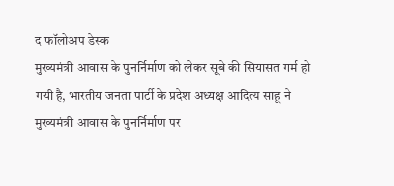द फॉलोअप डेस्क
मुख्यमंत्री आवास के पुनर्निर्माण को लेकर सूबे की सियासत गर्म हो गयी है, भारतीय जनता पार्टी के प्रदेश अध्यक्ष आदित्य साहू ने मुख्यमंत्री आवास के पुनर्निर्माण पर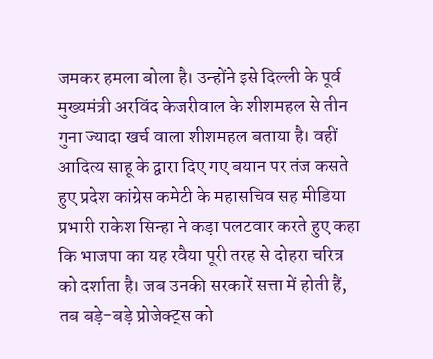जमकर हमला बोला है। उन्होंने इसे दिल्ली के पूर्व मुख्यमंत्री अरविंद केजरीवाल के शीशमहल से तीन गुना ज्यादा खर्च वाला शीशमहल बताया है। वहीं आदित्य साहू के द्वारा दिए गए बयान पर तंज कसते हुए प्रदेश कांग्रेस कमेटी के महासचिव सह मीडिया प्रभारी राकेश सिन्हा ने कड़ा पलटवार करते हुए कहा कि भाजपा का यह रवैया पूरी तरह से दोहरा चरित्र को दर्शाता है। जब उनकी सरकारें सत्ता में होती हैं, तब बड़े-बड़े प्रोजेक्ट्स को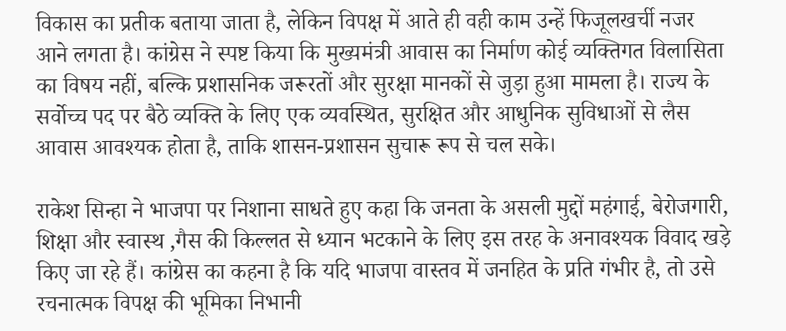विकास का प्रतीक बताया जाता है, लेकिन विपक्ष में आते ही वही काम उन्हें फिजूलखर्ची नजर आने लगता है। कांग्रेस ने स्पष्ट किया कि मुख्यमंत्री आवास का निर्माण कोई व्यक्तिगत विलासिता का विषय नहीं, बल्कि प्रशासनिक जरूरतों और सुरक्षा मानकों से जुड़ा हुआ मामला है। राज्य के सर्वोच्च पद पर बैठे व्यक्ति के लिए एक व्यवस्थित, सुरक्षित और आधुनिक सुविधाओं से लैस आवास आवश्यक होता है, ताकि शासन-प्रशासन सुचारू रूप से चल सके।

राकेश सिन्हा ने भाजपा पर निशाना साधते हुए कहा कि जनता के असली मुद्दों महंगाई, बेरोजगारी, शिक्षा और स्वास्थ ,गैस की किल्लत से ध्यान भटकाने के लिए इस तरह के अनावश्यक विवाद खड़े किए जा रहे हैं। कांग्रेस का कहना है कि यदि भाजपा वास्तव में जनहित के प्रति गंभीर है, तो उसे रचनात्मक विपक्ष की भूमिका निभानी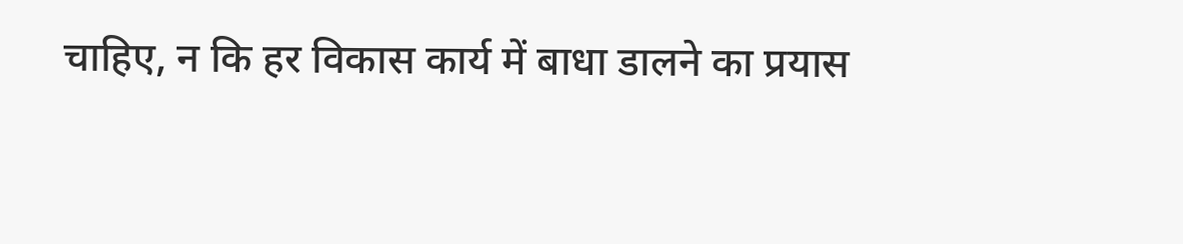चाहिए, न कि हर विकास कार्य में बाधा डालने का प्रयास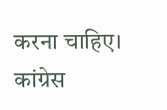करना चाहिए। कांग्रेस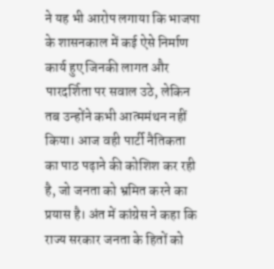ने यह भी आरोप लगाया कि भाजपा के शासनकाल में कई ऐसे निर्माण कार्य हुए जिनकी लागत और पारदर्शिता पर सवाल उठे, लेकिन तब उन्होंने कभी आत्ममंथन नहीं किया। आज वही पार्टी नैतिकता का पाठ पढ़ाने की कोशिश कर रही है, जो जनता को भ्रमित करने का प्रयास है। अंत में कांग्रेस ने कहा कि राज्य सरकार जनता के हितों को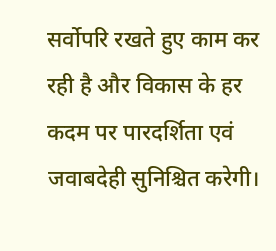सर्वोपरि रखते हुए काम कर रही है और विकास के हर कदम पर पारदर्शिता एवं जवाबदेही सुनिश्चित करेगी।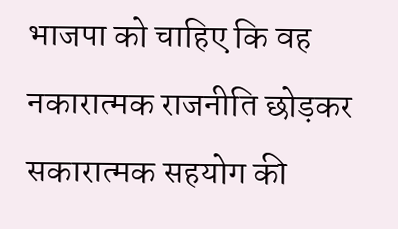भाजपा को चाहिए कि वह नकारात्मक राजनीति छोड़कर सकारात्मक सहयोग की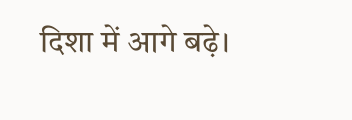दिशा में आगे बढ़े।